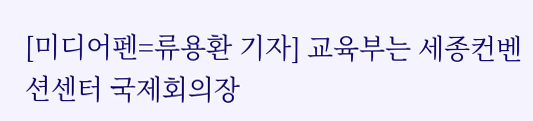[미디어펜=류용환 기자] 교육부는 세종컨벤션센터 국제회의장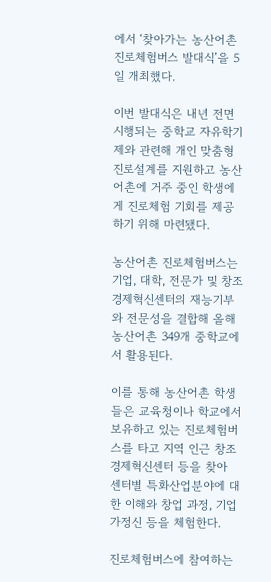에서 ‘찾아가는 농산어촌 진로체험버스 발대식’을 5일 개최했다.

이번 발대식은 내년 전면 시행되는 중학교 자유학기제와 관련해 개인 맞춤형 진로설계를 지원하고 농산어촌에 거주 중인 학생에게 진로체험 기회를 제공하기 위해 마련됐다.

농산어촌 진로체험버스는 기업, 대학, 전문가 및 창조경제혁신센터의 재능기부와 전문성을 결합해 올해 농산어촌 349개 중학교에서 활용된다.

이를 통해 농산어촌 학생들은 교육청이나 학교에서 보유하고 있는 진로체험버스를 타고 지역 인근 창조경제혁신센터 등을 찾아 센터별 특화산업분야에 대한 이해와 창업 과정, 기업가정신 등을 체험한다.

진로체험버스에 참여하는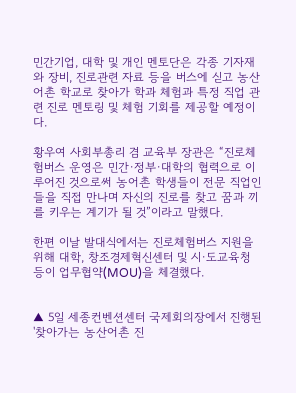민간기업, 대학 및 개인 멘토단은 각종 기자재와 장비, 진로관련 자료 등을 버스에 싣고 농산어촌 학교로 찾아가 학과 체험과 특정 직업 관련 진로 멘토링 및 체험 기회를 제공할 예정이다.

황우여 사회부총리 겸 교육부 장관은 “진로체험버스 운영은 민간·정부·대학의 협력으로 이루어진 것으로써 농어촌 학생들이 전문 직업인들을 직접 만나며 자신의 진로를 찾고 꿈과 끼를 키우는 계기가 될 것”이라고 말했다.

한편 이날 발대식에서는 진로체험버스 지원을 위해 대학, 창조경제혁신센터 및 시·도교육청 등이 업무협약(MOU)을 체결했다.


▲ 5일 세종컨벤션센터 국제회의장에서 진행된 '찾아가는 농산어촌 진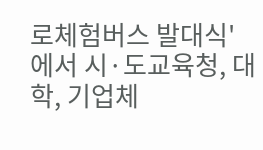로체험버스 발대식'에서 시·도교육청, 대학, 기업체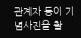관계자 등이 기념사진을 촬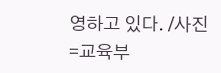영하고 있다. /사진=교육부